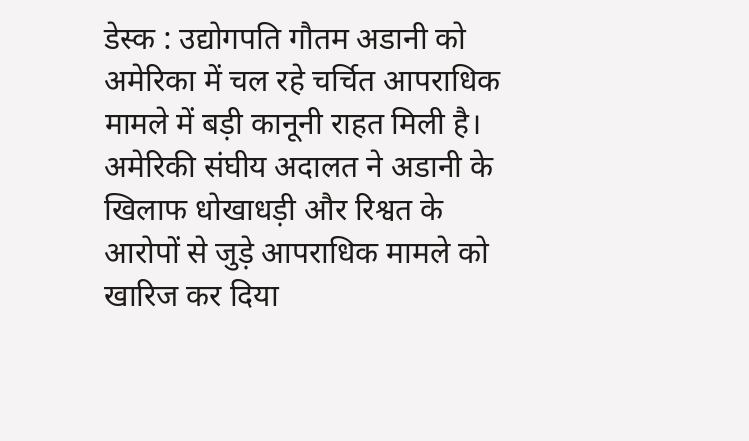डेस्क : उद्योगपति गौतम अडानी को अमेरिका में चल रहे चर्चित आपराधिक मामले में बड़ी कानूनी राहत मिली है। अमेरिकी संघीय अदालत ने अडानी के खिलाफ धोखाधड़ी और रिश्वत के आरोपों से जुड़े आपराधिक मामले को खारिज कर दिया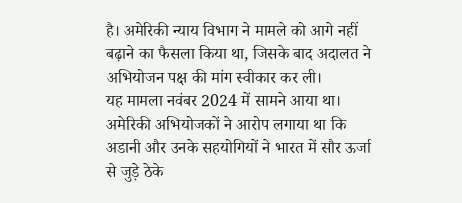है। अमेरिकी न्याय विभाग ने मामले को आगे नहीं बढ़ाने का फैसला किया था, जिसके बाद अदालत ने अभियोजन पक्ष की मांग स्वीकार कर ली।
यह मामला नवंबर 2024 में सामने आया था। अमेरिकी अभियोजकों ने आरोप लगाया था कि अडानी और उनके सहयोगियों ने भारत में सौर ऊर्जा से जुड़े ठेके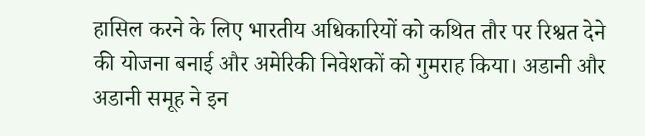हासिल करने के लिए भारतीय अधिकारियों को कथित तौर पर रिश्वत देने की योजना बनाई और अमेरिकी निवेशकों को गुमराह किया। अडानी और अडानी समूह ने इन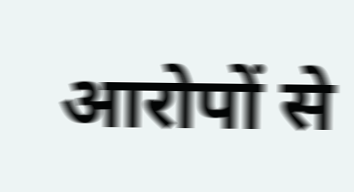आरोपों से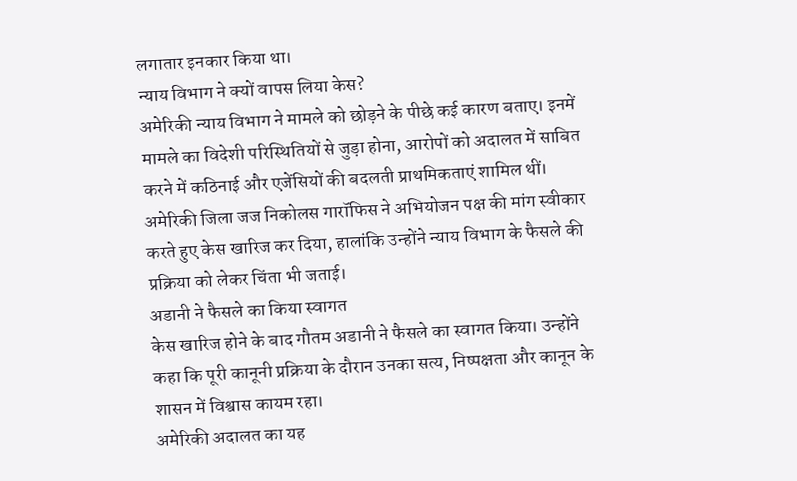लगातार इनकार किया था।
न्याय विभाग ने क्यों वापस लिया केस?
अमेरिकी न्याय विभाग ने मामले को छोड़ने के पीछे कई कारण बताए। इनमें मामले का विदेशी परिस्थितियों से जुड़ा होना, आरोपों को अदालत में साबित करने में कठिनाई और एजेंसियों की बदलती प्राथमिकताएं शामिल थीं। अमेरिकी जिला जज निकोलस गारॉफिस ने अभियोजन पक्ष की मांग स्वीकार करते हुए केस खारिज कर दिया, हालांकि उन्होंने न्याय विभाग के फैसले की प्रक्रिया को लेकर चिंता भी जताई।
अडानी ने फैसले का किया स्वागत
केस खारिज होने के बाद गौतम अडानी ने फैसले का स्वागत किया। उन्होंने कहा कि पूरी कानूनी प्रक्रिया के दौरान उनका सत्य, निष्पक्षता और कानून के शासन में विश्वास कायम रहा।
अमेरिकी अदालत का यह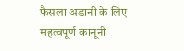फैसला अडानी के लिए महत्वपूर्ण कानूनी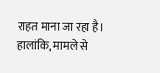राहत माना जा रहा है। हालांकि, मामले से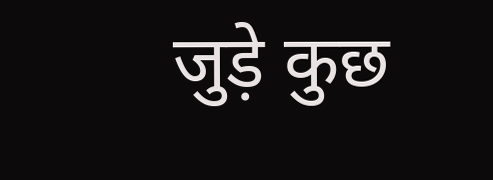जुड़े कुछ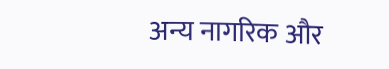अन्य नागरिक और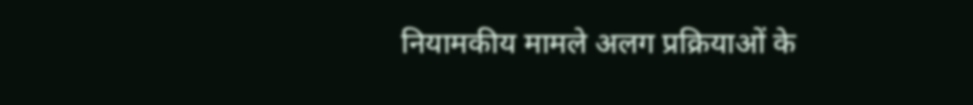नियामकीय मामले अलग प्रक्रियाओं के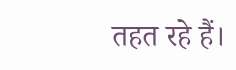तहत रहे हैं।